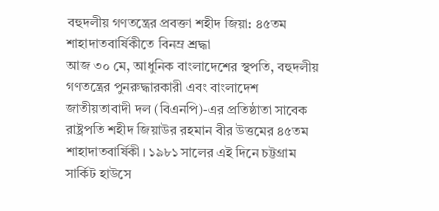বহুদলীয় গণতন্ত্রের প্রবক্তা শহীদ জিয়া: ৪৫তম শাহাদাতবার্ষিকীতে বিনম্র শ্রদ্ধা
আজ ৩০ মে, আধুনিক বাংলাদেশের স্থপতি, বহুদলীয় গণতন্ত্রের পুনরুদ্ধারকারী এবং বাংলাদেশ জাতীয়তাবাদী দল (বিএনপি)-এর প্রতিষ্ঠাতা সাবেক রাষ্ট্রপতি শহীদ জিয়াউর রহমান বীর উত্তমের ৪৫তম শাহাদাতবার্ষিকী। ১৯৮১ সালের এই দিনে চট্টগ্রাম সার্কিট হাউসে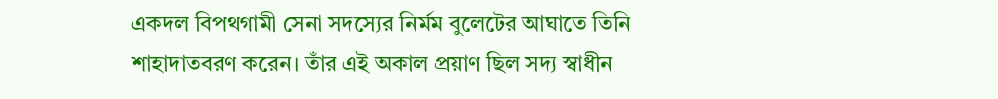একদল বিপথগামী সেনা সদস্যের নির্মম বুলেটের আঘাতে তিনি শাহাদাতবরণ করেন। তাঁর এই অকাল প্রয়াণ ছিল সদ্য স্বাধীন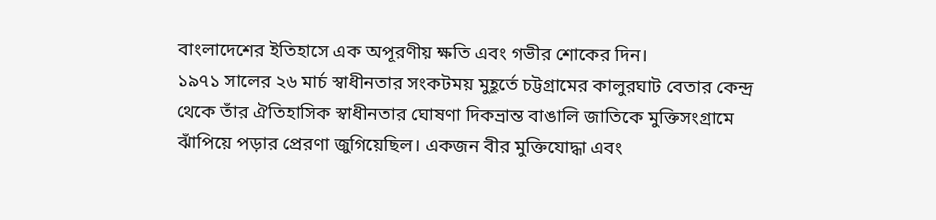বাংলাদেশের ইতিহাসে এক অপূরণীয় ক্ষতি এবং গভীর শোকের দিন।
১৯৭১ সালের ২৬ মার্চ স্বাধীনতার সংকটময় মুহূর্তে চট্টগ্রামের কালুরঘাট বেতার কেন্দ্র থেকে তাঁর ঐতিহাসিক স্বাধীনতার ঘোষণা দিকভ্রান্ত বাঙালি জাতিকে মুক্তিসংগ্রামে ঝাঁপিয়ে পড়ার প্রেরণা জুগিয়েছিল। একজন বীর মুক্তিযোদ্ধা এবং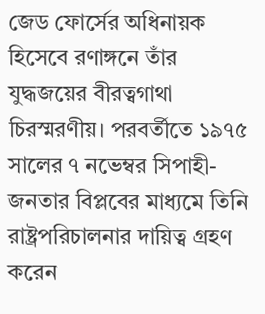জেড ফোর্সের অধিনায়ক হিসেবে রণাঙ্গনে তাঁর যুদ্ধজয়ের বীরত্বগাথা চিরস্মরণীয়। পরবর্তীতে ১৯৭৫ সালের ৭ নভেম্বর সিপাহী-জনতার বিপ্লবের মাধ্যমে তিনি রাষ্ট্রপরিচালনার দায়িত্ব গ্রহণ করেন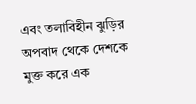এবং তলাবিহীন ঝুড়ির অপবাদ থেকে দেশকে মুক্ত করে এক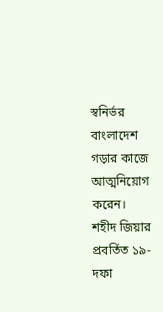স্বনির্ভর বাংলাদেশ গড়ার কাজে আত্মনিয়োগ করেন।
শহীদ জিয়ার প্রবর্তিত ১৯-দফা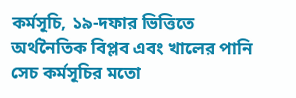কর্মসূচি, ১৯-দফার ভিত্তিতে অর্থনৈতিক বিপ্লব এবং খালের পানি সেচ কর্মসূচির মতো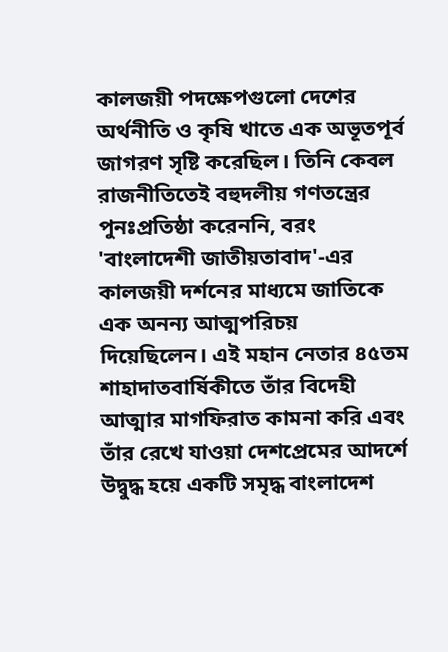কালজয়ী পদক্ষেপগুলো দেশের অর্থনীতি ও কৃষি খাতে এক অভূতপূর্ব জাগরণ সৃষ্টি করেছিল। তিনি কেবল রাজনীতিতেই বহুদলীয় গণতন্ত্রের পুনঃপ্রতিষ্ঠা করেননি, বরং 'বাংলাদেশী জাতীয়তাবাদ'-এর কালজয়ী দর্শনের মাধ্যমে জাতিকে এক অনন্য আত্মপরিচয় দিয়েছিলেন। এই মহান নেতার ৪৫তম শাহাদাতবার্ষিকীতে তাঁর বিদেহী আত্মার মাগফিরাত কামনা করি এবং তাঁর রেখে যাওয়া দেশপ্রেমের আদর্শে উদ্বুদ্ধ হয়ে একটি সমৃদ্ধ বাংলাদেশ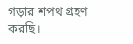গড়ার শপথ গ্রহণ করছি।